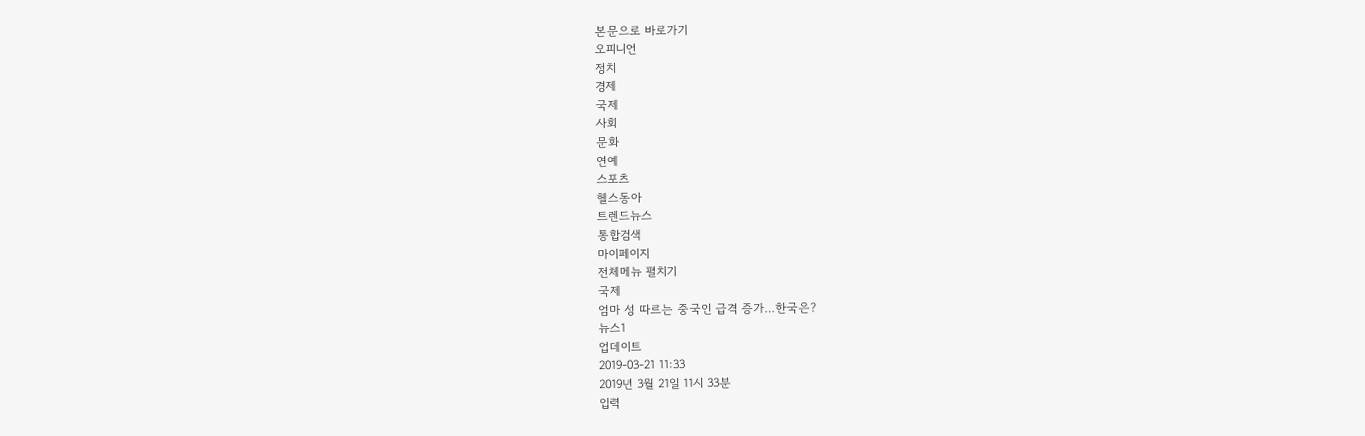본문으로 바로가기
오피니언
정치
경제
국제
사회
문화
연예
스포츠
헬스동아
트렌드뉴스
통합검색
마이페이지
전체메뉴 펼치기
국제
엄마 성 따르는 중국인 급격 증가…한국은?
뉴스1
업데이트
2019-03-21 11:33
2019년 3월 21일 11시 33분
입력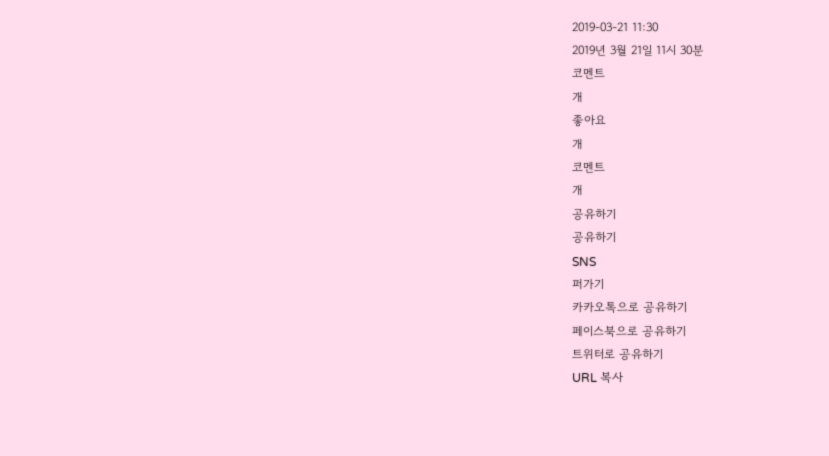2019-03-21 11:30
2019년 3월 21일 11시 30분
코멘트
개
좋아요
개
코멘트
개
공유하기
공유하기
SNS
퍼가기
카카오톡으로 공유하기
페이스북으로 공유하기
트위터로 공유하기
URL 복사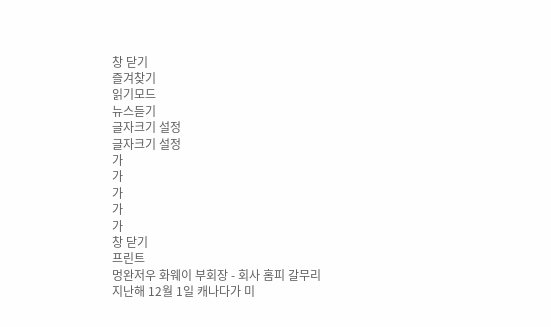창 닫기
즐겨찾기
읽기모드
뉴스듣기
글자크기 설정
글자크기 설정
가
가
가
가
가
창 닫기
프린트
멍완저우 화웨이 부회장 - 회사 홈피 갈무리
지난해 12월 1일 캐나다가 미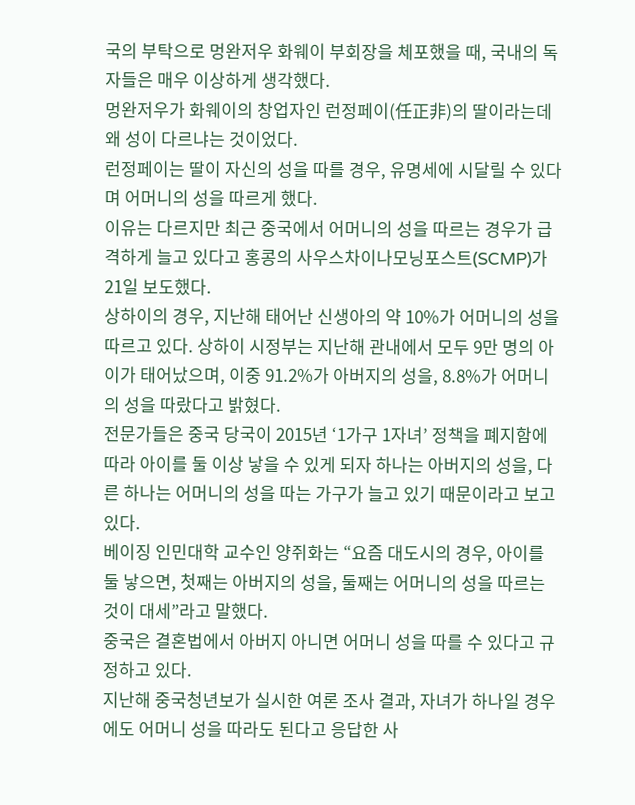국의 부탁으로 멍완저우 화웨이 부회장을 체포했을 때, 국내의 독자들은 매우 이상하게 생각했다.
멍완저우가 화웨이의 창업자인 런정페이(任正非)의 딸이라는데 왜 성이 다르냐는 것이었다.
런정페이는 딸이 자신의 성을 따를 경우, 유명세에 시달릴 수 있다며 어머니의 성을 따르게 했다.
이유는 다르지만 최근 중국에서 어머니의 성을 따르는 경우가 급격하게 늘고 있다고 홍콩의 사우스차이나모닝포스트(SCMP)가 21일 보도했다.
상하이의 경우, 지난해 태어난 신생아의 약 10%가 어머니의 성을 따르고 있다. 상하이 시정부는 지난해 관내에서 모두 9만 명의 아이가 태어났으며, 이중 91.2%가 아버지의 성을, 8.8%가 어머니의 성을 따랐다고 밝혔다.
전문가들은 중국 당국이 2015년 ‘1가구 1자녀’ 정책을 폐지함에 따라 아이를 둘 이상 낳을 수 있게 되자 하나는 아버지의 성을, 다른 하나는 어머니의 성을 따는 가구가 늘고 있기 때문이라고 보고 있다.
베이징 인민대학 교수인 양쥐화는 “요즘 대도시의 경우, 아이를 둘 낳으면, 첫째는 아버지의 성을, 둘째는 어머니의 성을 따르는 것이 대세”라고 말했다.
중국은 결혼법에서 아버지 아니면 어머니 성을 따를 수 있다고 규정하고 있다.
지난해 중국청년보가 실시한 여론 조사 결과, 자녀가 하나일 경우에도 어머니 성을 따라도 된다고 응답한 사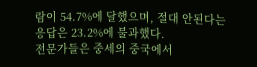람이 54.7%에 달했으며, 절대 안된다는 응답은 23.2%에 불과했다.
전문가들은 중세의 중국에서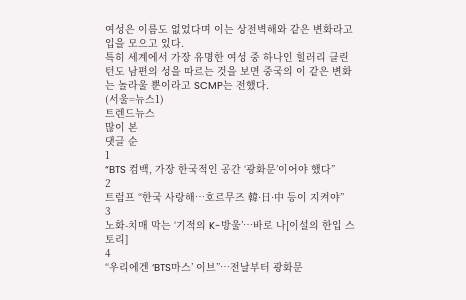여성은 이름도 없었다며 이는 상전벽해와 같은 변화라고 입을 모으고 있다.
특히 세계에서 가장 유명한 여성 중 하나인 힐러리 클린턴도 남편의 성을 따르는 것을 보면 중국의 이 같은 변화는 놀라울 뿐이라고 SCMP는 전했다.
(서울=뉴스1)
트렌드뉴스
많이 본
댓글 순
1
“BTS 컴백, 가장 한국적인 공간 ‘광화문’이어야 했다”
2
트럼프 “한국 사랑해…호르무즈 韓·日·中 등이 지켜야”
3
노화-치매 막는 ‘기적의 K-방울’…바로 나[이설의 한입 스토리]
4
“우리에겐 ‘BTS마스’ 이브”…전날부터 광화문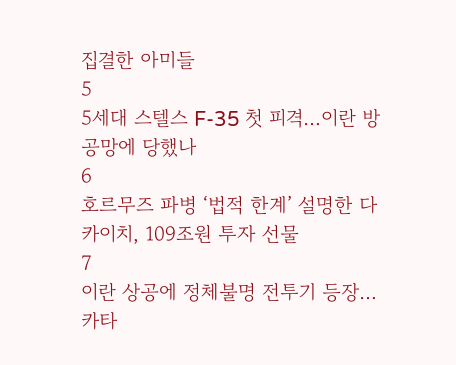집결한 아미들
5
5세대 스텔스 F-35 첫 피격…이란 방공망에 당했나
6
호르무즈 파병 ‘법적 한계’ 설명한 다카이치, 109조원 투자 선물
7
이란 상공에 정체불명 전투기 등장… 카타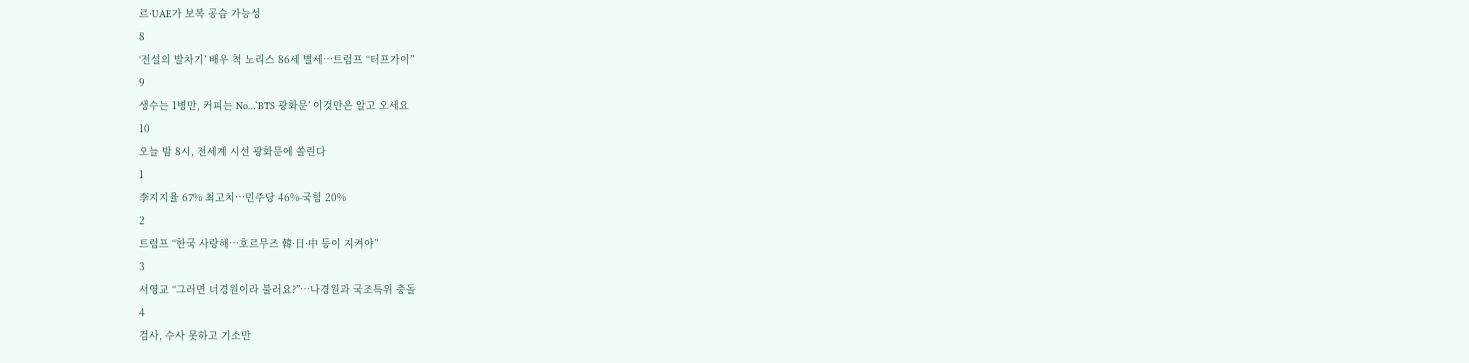르·UAE가 보복 공습 가능성
8
‘전설의 발차기’ 배우 척 노리스 86세 별세…트럼프 “터프가이”
9
생수는 1병만, 커피는 No…‘BTS 광화문’ 이것만은 알고 오세요
10
오늘 밤 8시, 전세계 시선 광화문에 쏠린다
1
李지지율 67% 최고치…민주당 46%-국힘 20%
2
트럼프 “한국 사랑해…호르무즈 韓·日·中 등이 지켜야”
3
서영교 “그러면 너경원이라 불러요?”…나경원과 국조특위 충돌
4
검사, 수사 못하고 기소만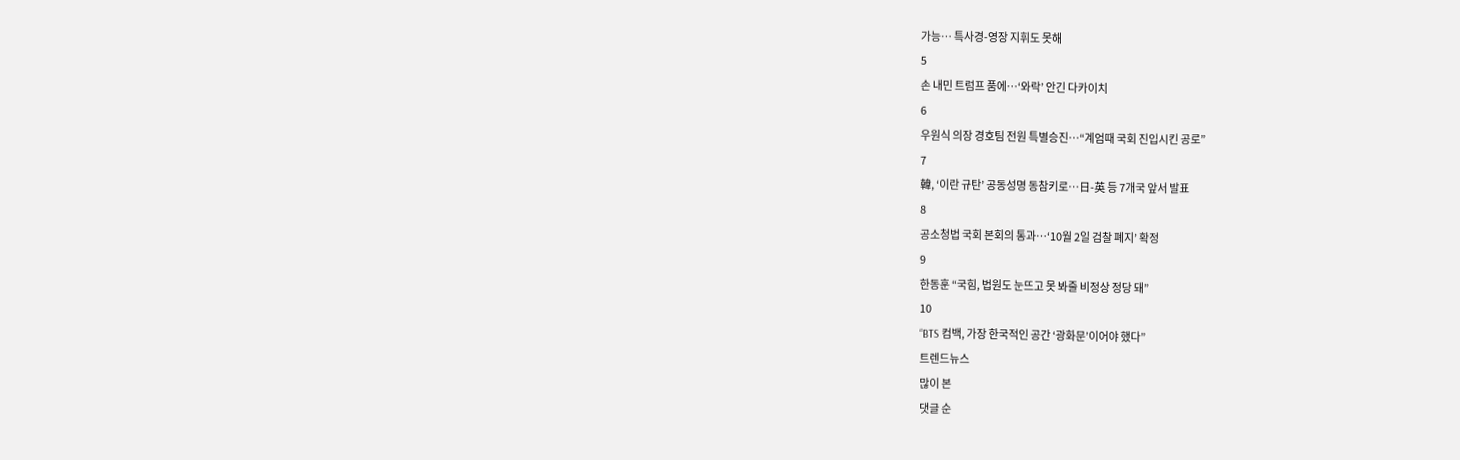가능… 특사경-영장 지휘도 못해
5
손 내민 트럼프 품에…‘와락’ 안긴 다카이치
6
우원식 의장 경호팀 전원 특별승진…“계엄때 국회 진입시킨 공로”
7
韓, ‘이란 규탄’ 공동성명 동참키로…日-英 등 7개국 앞서 발표
8
공소청법 국회 본회의 통과…‘10월 2일 검찰 폐지’ 확정
9
한동훈 “국힘, 법원도 눈뜨고 못 봐줄 비정상 정당 돼”
10
“BTS 컴백, 가장 한국적인 공간 ‘광화문’이어야 했다”
트렌드뉴스
많이 본
댓글 순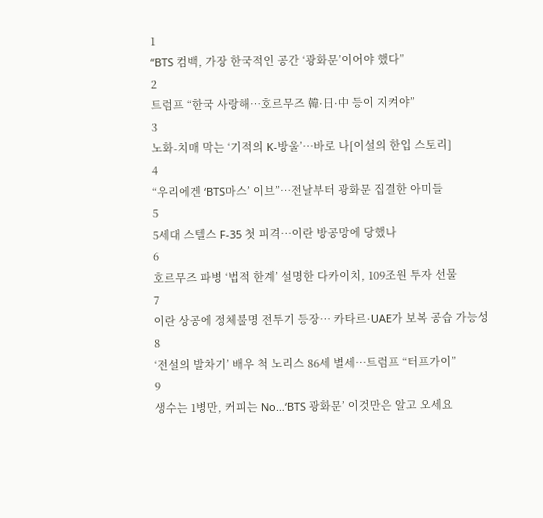1
“BTS 컴백, 가장 한국적인 공간 ‘광화문’이어야 했다”
2
트럼프 “한국 사랑해…호르무즈 韓·日·中 등이 지켜야”
3
노화-치매 막는 ‘기적의 K-방울’…바로 나[이설의 한입 스토리]
4
“우리에겐 ‘BTS마스’ 이브”…전날부터 광화문 집결한 아미들
5
5세대 스텔스 F-35 첫 피격…이란 방공망에 당했나
6
호르무즈 파병 ‘법적 한계’ 설명한 다카이치, 109조원 투자 선물
7
이란 상공에 정체불명 전투기 등장… 카타르·UAE가 보복 공습 가능성
8
‘전설의 발차기’ 배우 척 노리스 86세 별세…트럼프 “터프가이”
9
생수는 1병만, 커피는 No…‘BTS 광화문’ 이것만은 알고 오세요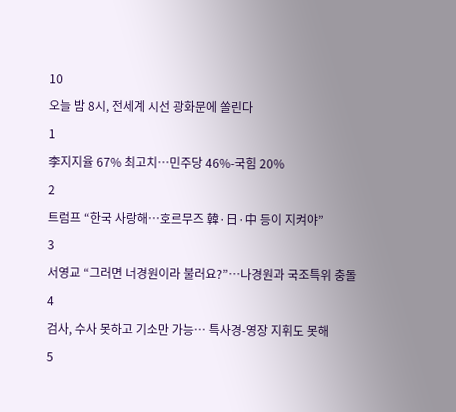10
오늘 밤 8시, 전세계 시선 광화문에 쏠린다
1
李지지율 67% 최고치…민주당 46%-국힘 20%
2
트럼프 “한국 사랑해…호르무즈 韓·日·中 등이 지켜야”
3
서영교 “그러면 너경원이라 불러요?”…나경원과 국조특위 충돌
4
검사, 수사 못하고 기소만 가능… 특사경-영장 지휘도 못해
5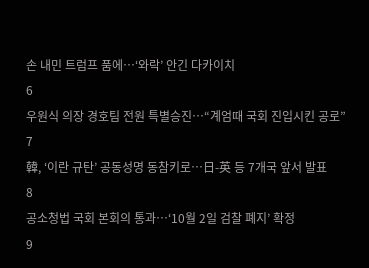손 내민 트럼프 품에…‘와락’ 안긴 다카이치
6
우원식 의장 경호팀 전원 특별승진…“계엄때 국회 진입시킨 공로”
7
韓, ‘이란 규탄’ 공동성명 동참키로…日-英 등 7개국 앞서 발표
8
공소청법 국회 본회의 통과…‘10월 2일 검찰 폐지’ 확정
9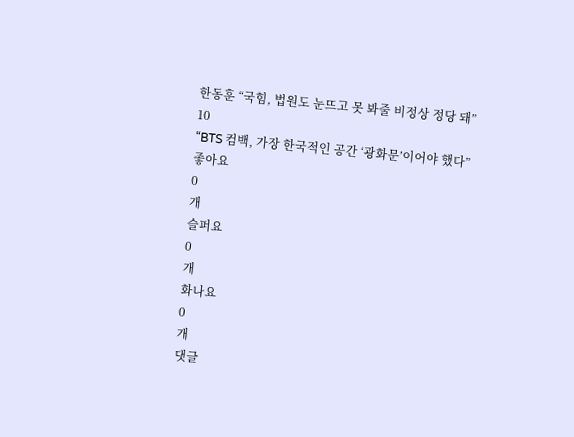한동훈 “국힘, 법원도 눈뜨고 못 봐줄 비정상 정당 돼”
10
“BTS 컴백, 가장 한국적인 공간 ‘광화문’이어야 했다”
좋아요
0
개
슬퍼요
0
개
화나요
0
개
댓글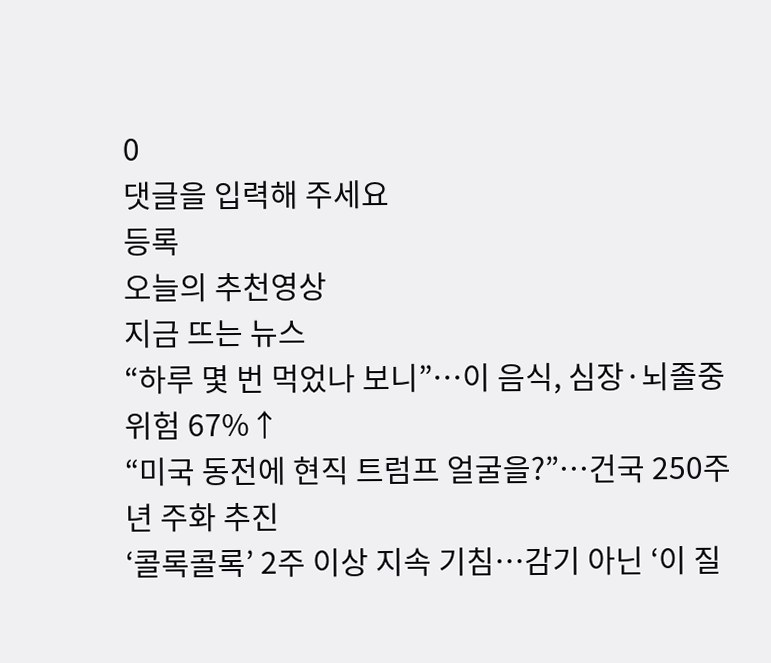0
댓글을 입력해 주세요
등록
오늘의 추천영상
지금 뜨는 뉴스
“하루 몇 번 먹었나 보니”…이 음식, 심장·뇌졸중 위험 67%↑
“미국 동전에 현직 트럼프 얼굴을?”…건국 250주년 주화 추진
‘콜록콜록’ 2주 이상 지속 기침…감기 아닌 ‘이 질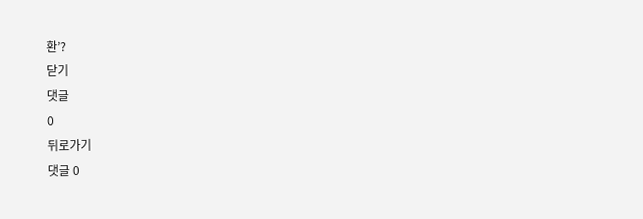환’?
닫기
댓글
0
뒤로가기
댓글 0